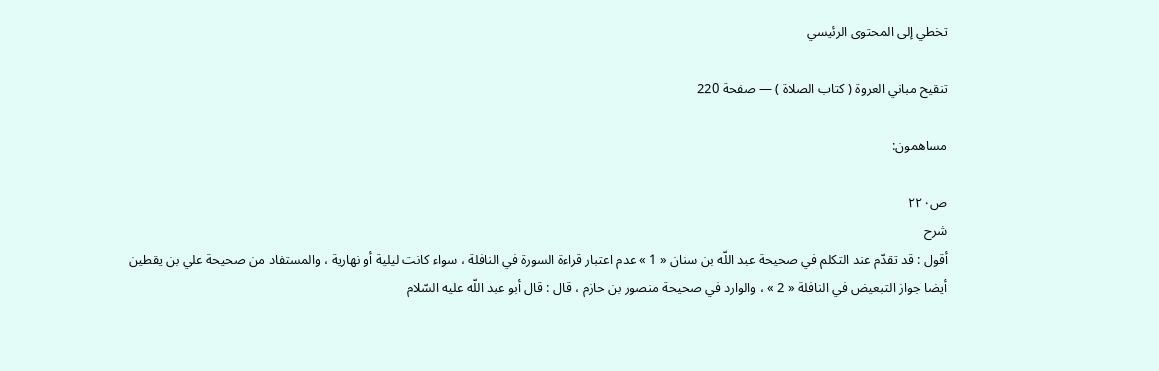تخطي إلى المحتوى الرئيسي

تنقيح مباني العروة ( كتاب الصلاة ) — صفحة 220

مساهمون:

ص٢٢٠
شرح
أقول : قد تقدّم عند التكلم في صحيحة عبد اللّه بن سنان « 1 » عدم اعتبار قراءة السورة في النافلة ، سواء كانت ليلية أو نهارية ، والمستفاد من صحيحة علي بن يقطين أيضا جواز التبعيض في النافلة « 2 » ، والوارد في صحيحة منصور بن حازم ، قال : قال أبو عبد اللّه عليه السّلام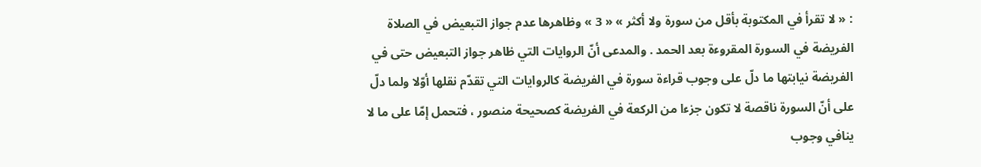: « لا تقرأ في المكتوبة بأقل من سورة ولا أكثر » « 3 » وظاهرها عدم جواز التبعيض في الصلاة الفريضة في السورة المقروءة بعد الحمد . والمدعى أنّ الروايات التي ظاهر جواز التبعيض حتى في الفريضة نيابتها ما دلّ على وجوب قراءة سورة في الفريضة كالروايات التي تقدّم نقلها أوّلا ولما دلّ على أنّ السورة ناقصة لا تكون جزءا من الركعة في الفريضة كصحيحة منصور ، فتحمل إمّا على ما لا ينافي وجوب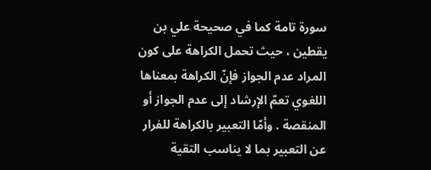سورة تامة كما في صحيحة علي بن يقطين ، حيث تحمل الكراهة على كون المراد عدم الجواز فإنّ الكراهة بمعناها اللغوي تعمّ الإرشاد إلى عدم الجواز أو المنقصة . وأمّا التعبير بالكراهة للفرار عن التعبير بما لا يناسب التقية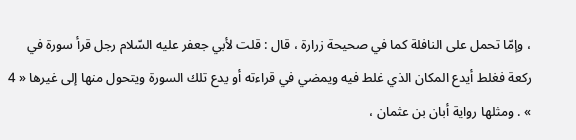، وإمّا تحمل على النافلة كما في صحيحة زرارة ، قال : قلت لأبي جعفر عليه السّلام رجل قرأ سورة في ركعة فغلط أيدع المكان الذي غلط فيه ويمضي في قراءته أو يدع تلك السورة ويتحول منها إلى غيرها « 4 » . ومثلها رواية أبان بن عثمان ،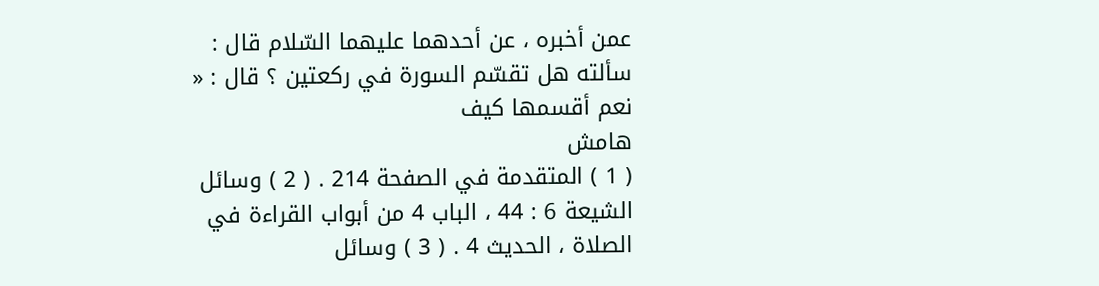عمن أخبره ، عن أحدهما عليهما السّلام قال : سألته هل تقسّم السورة في ركعتين ؟ قال : « نعم أقسمها كيف
هامش
( 1 ) المتقدمة في الصفحة 214 . ( 2 ) وسائل الشيعة 6 : 44 ، الباب 4 من أبواب القراءة في الصلاة ، الحديث 4 . ( 3 ) وسائل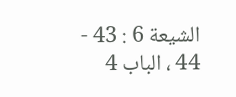الشيعة 6 : 43 - 44 ، الباب 4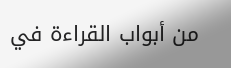من أبواب القراءة في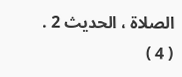الصلاة ، الحديث 2 . ( 4 )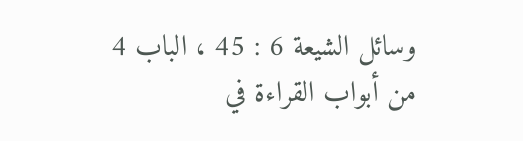وسائل الشيعة 6 : 45 ، الباب 4 من أبواب القراءة في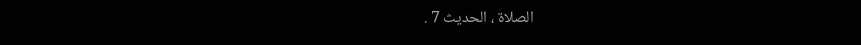الصلاة ، الحديث 7 .